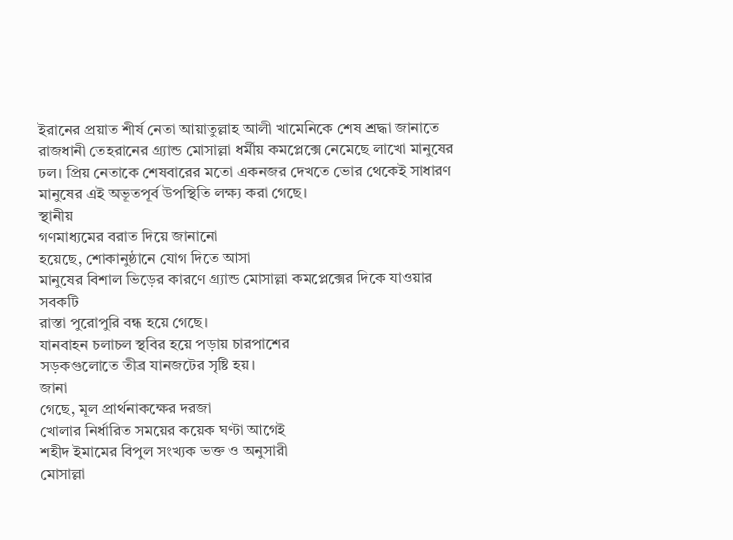ইরানের প্রয়াত শীর্ষ নেতা আয়াতুল্লাহ আলী খামেনিকে শেষ শ্রদ্ধা জানাতে রাজধানী তেহরানের গ্র্যান্ড মোসাল্লা ধর্মীয় কমপ্লেক্সে নেমেছে লাখো মানুষের ঢল। প্রিয় নেতাকে শেষবারের মতো একনজর দেখতে ভোর থেকেই সাধারণ মানুষের এই অভূতপূর্ব উপস্থিতি লক্ষ্য করা গেছে।
স্থানীয়
গণমাধ্যমের বরাত দিয়ে জানানো
হয়েছে, শোকানুষ্ঠানে যোগ দিতে আসা
মানুষের বিশাল ভিড়ের কারণে গ্র্যান্ড মোসাল্লা কমপ্লেক্সের দিকে যাওয়ার সবকটি
রাস্তা পুরোপুরি বন্ধ হয়ে গেছে।
যানবাহন চলাচল স্থবির হয়ে পড়ায় চারপাশের
সড়কগুলোতে তীব্র যানজটের সৃষ্টি হয়।
জানা
গেছে, মূল প্রার্থনাকক্ষের দরজা
খোলার নির্ধারিত সময়ের কয়েক ঘণ্টা আগেই
শহীদ ইমামের বিপুল সংখ্যক ভক্ত ও অনুসারী
মোসাল্লা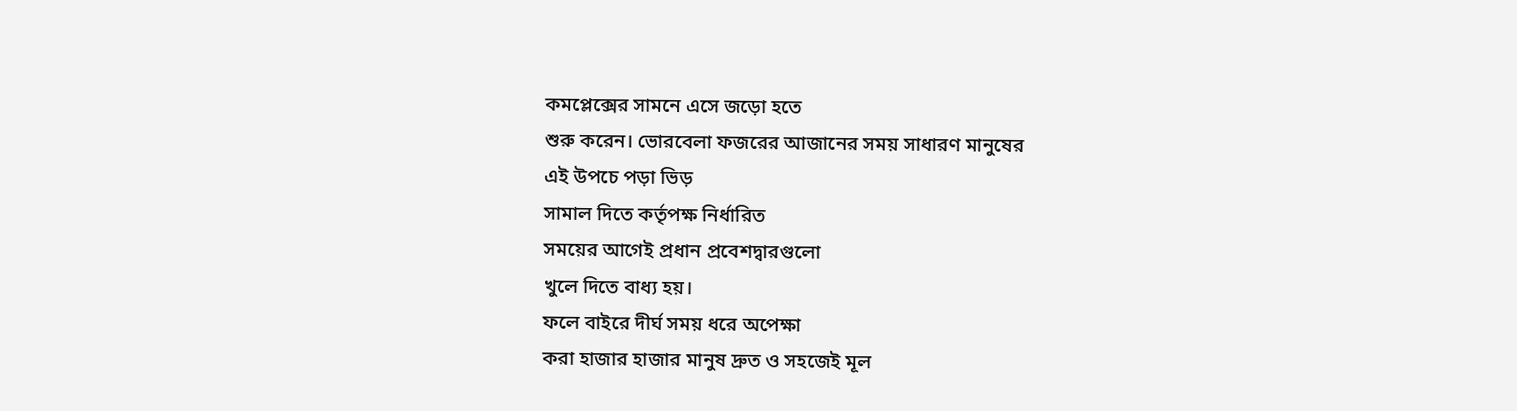কমপ্লেক্সের সামনে এসে জড়ো হতে
শুরু করেন। ভোরবেলা ফজরের আজানের সময় সাধারণ মানুষের
এই উপচে পড়া ভিড়
সামাল দিতে কর্তৃপক্ষ নির্ধারিত
সময়ের আগেই প্রধান প্রবেশদ্বারগুলো
খুলে দিতে বাধ্য হয়।
ফলে বাইরে দীর্ঘ সময় ধরে অপেক্ষা
করা হাজার হাজার মানুষ দ্রুত ও সহজেই মূল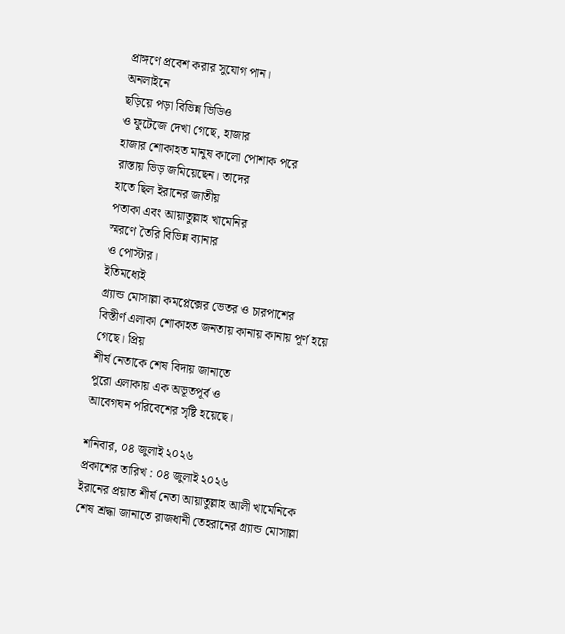প্রাঙ্গণে প্রবেশ করার সুযোগ পান।
অনলাইনে
ছড়িয়ে পড়া বিভিন্ন ভিডিও
ও ফুটেজে দেখা গেছে, হাজার
হাজার শোকাহত মানুষ কালো পোশাক পরে
রাস্তায় ভিড় জমিয়েছেন। তাদের
হাতে ছিল ইরানের জাতীয়
পতাকা এবং আয়াতুল্লাহ খামেনির
স্মরণে তৈরি বিভিন্ন ব্যানার
ও পোস্টার।
ইতিমধ্যেই
গ্র্যান্ড মোসাল্লা কমপ্লেক্সের ভেতর ও চারপাশের
বিস্তীর্ণ এলাকা শোকাহত জনতায় কানায় কানায় পূর্ণ হয়ে গেছে। প্রিয়
শীর্ষ নেতাকে শেষ বিদায় জানাতে
পুরো এলাকায় এক অভূতপূর্ব ও
আবেগঘন পরিবেশের সৃষ্টি হয়েছে।

শনিবার, ০৪ জুলাই ২০২৬
প্রকাশের তারিখ : ০৪ জুলাই ২০২৬
ইরানের প্রয়াত শীর্ষ নেতা আয়াতুল্লাহ আলী খামেনিকে শেষ শ্রদ্ধা জানাতে রাজধানী তেহরানের গ্র্যান্ড মোসাল্লা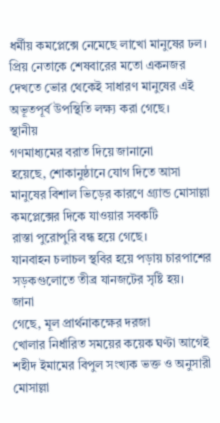ধর্মীয় কমপ্লেক্সে নেমেছে লাখো মানুষের ঢল। প্রিয় নেতাকে শেষবারের মতো একনজর দেখতে ভোর থেকেই সাধারণ মানুষের এই অভূতপূর্ব উপস্থিতি লক্ষ্য করা গেছে।
স্থানীয়
গণমাধ্যমের বরাত দিয়ে জানানো
হয়েছে, শোকানুষ্ঠানে যোগ দিতে আসা
মানুষের বিশাল ভিড়ের কারণে গ্র্যান্ড মোসাল্লা কমপ্লেক্সের দিকে যাওয়ার সবকটি
রাস্তা পুরোপুরি বন্ধ হয়ে গেছে।
যানবাহন চলাচল স্থবির হয়ে পড়ায় চারপাশের
সড়কগুলোতে তীব্র যানজটের সৃষ্টি হয়।
জানা
গেছে, মূল প্রার্থনাকক্ষের দরজা
খোলার নির্ধারিত সময়ের কয়েক ঘণ্টা আগেই
শহীদ ইমামের বিপুল সংখ্যক ভক্ত ও অনুসারী
মোসাল্লা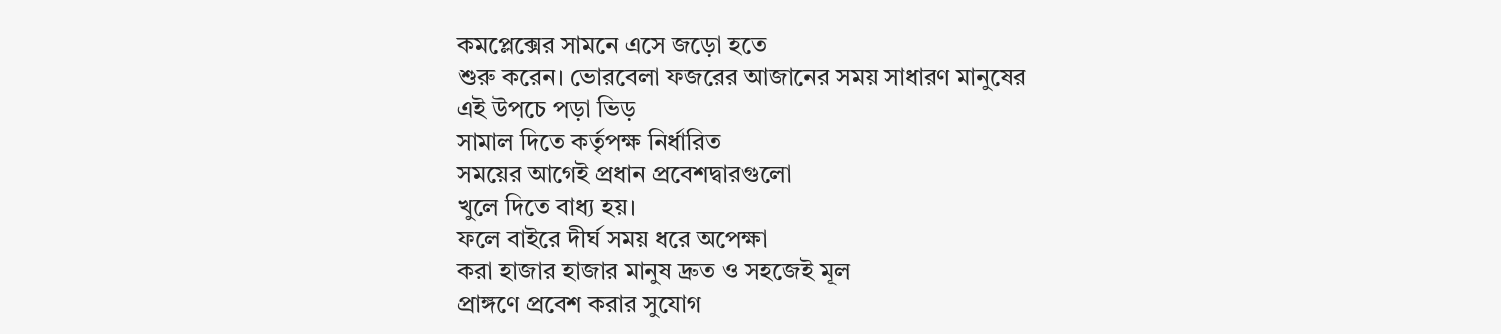কমপ্লেক্সের সামনে এসে জড়ো হতে
শুরু করেন। ভোরবেলা ফজরের আজানের সময় সাধারণ মানুষের
এই উপচে পড়া ভিড়
সামাল দিতে কর্তৃপক্ষ নির্ধারিত
সময়ের আগেই প্রধান প্রবেশদ্বারগুলো
খুলে দিতে বাধ্য হয়।
ফলে বাইরে দীর্ঘ সময় ধরে অপেক্ষা
করা হাজার হাজার মানুষ দ্রুত ও সহজেই মূল
প্রাঙ্গণে প্রবেশ করার সুযোগ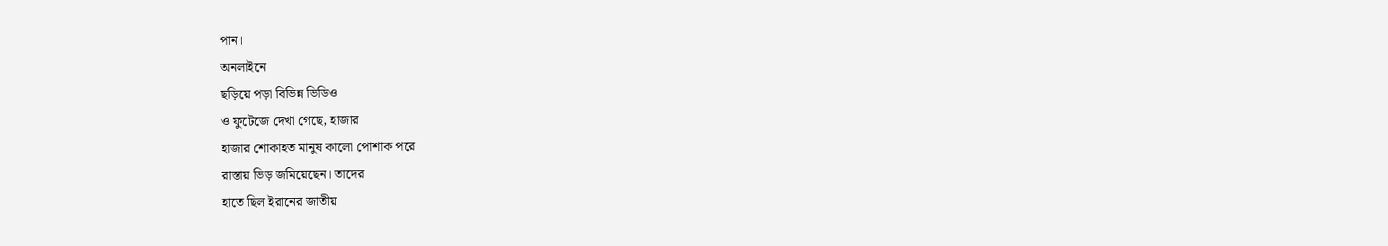পান।
অনলাইনে
ছড়িয়ে পড়া বিভিন্ন ভিডিও
ও ফুটেজে দেখা গেছে, হাজার
হাজার শোকাহত মানুষ কালো পোশাক পরে
রাস্তায় ভিড় জমিয়েছেন। তাদের
হাতে ছিল ইরানের জাতীয়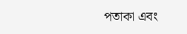পতাকা এবং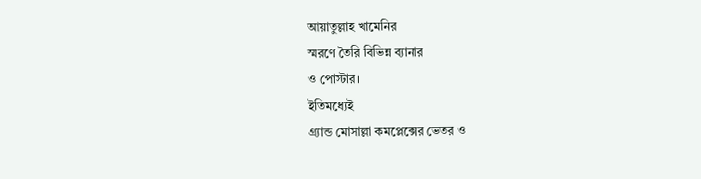আয়াতুল্লাহ খামেনির
স্মরণে তৈরি বিভিন্ন ব্যানার
ও পোস্টার।
ইতিমধ্যেই
গ্র্যান্ড মোসাল্লা কমপ্লেক্সের ভেতর ও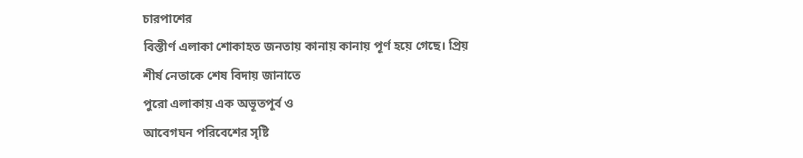চারপাশের
বিস্তীর্ণ এলাকা শোকাহত জনতায় কানায় কানায় পূর্ণ হয়ে গেছে। প্রিয়
শীর্ষ নেতাকে শেষ বিদায় জানাতে
পুরো এলাকায় এক অভূতপূর্ব ও
আবেগঘন পরিবেশের সৃষ্টি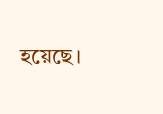হয়েছে।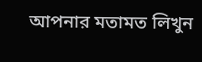আপনার মতামত লিখুন